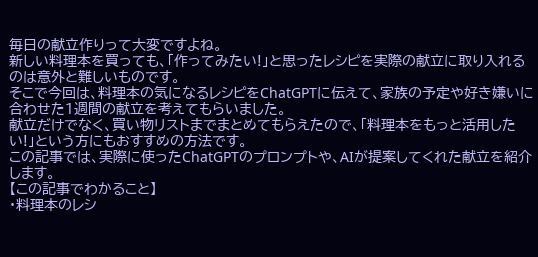毎日の献立作りって大変ですよね。
新しい料理本を買っても、「作ってみたい!」と思ったレシピを実際の献立に取り入れるのは意外と難しいものです。
そこで今回は、料理本の気になるレシピをChatGPTに伝えて、家族の予定や好き嫌いに合わせた1週間の献立を考えてもらいました。
献立だけでなく、買い物リストまでまとめてもらえたので、「料理本をもっと活用したい!」という方にもおすすめの方法です。
この記事では、実際に使ったChatGPTのプロンプトや、AIが提案してくれた献立を紹介します。
【この記事でわかること】
・料理本のレシ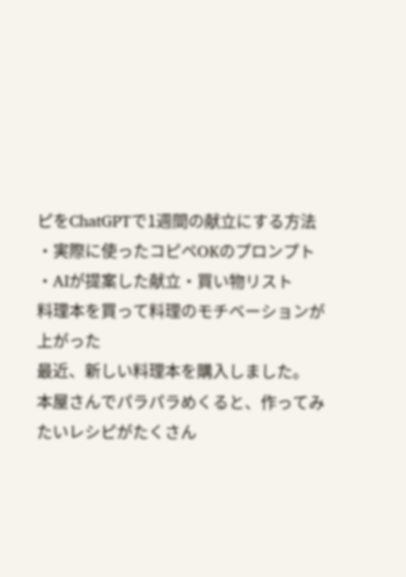ピをChatGPTで1週間の献立にする方法
・実際に使ったコピペOKのプロンプト
・AIが提案した献立・買い物リスト
料理本を買って料理のモチベーションが上がった
最近、新しい料理本を購入しました。
本屋さんでパラパラめくると、作ってみたいレシピがたくさん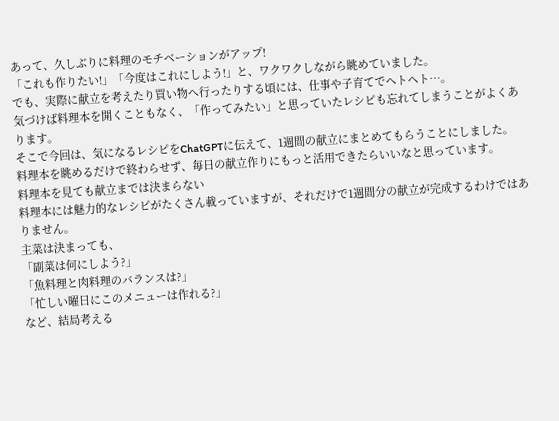あって、久しぶりに料理のモチベーションがアップ!
「これも作りたい!」「今度はこれにしよう!」と、ワクワクしながら眺めていました。
でも、実際に献立を考えたり買い物へ行ったりする頃には、仕事や子育てでヘトヘト…。
気づけば料理本を開くこともなく、「作ってみたい」と思っていたレシピも忘れてしまうことがよくあります。
そこで今回は、気になるレシピをChatGPTに伝えて、1週間の献立にまとめてもらうことにしました。
料理本を眺めるだけで終わらせず、毎日の献立作りにもっと活用できたらいいなと思っています。
料理本を見ても献立までは決まらない
料理本には魅力的なレシピがたくさん載っていますが、それだけで1週間分の献立が完成するわけではありません。
主菜は決まっても、
「副菜は何にしよう?」
「魚料理と肉料理のバランスは?」
「忙しい曜日にこのメニューは作れる?」
など、結局考える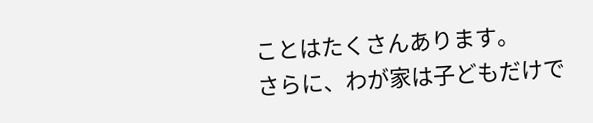ことはたくさんあります。
さらに、わが家は子どもだけで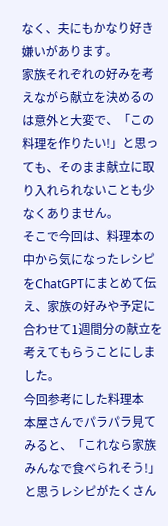なく、夫にもかなり好き嫌いがあります。
家族それぞれの好みを考えながら献立を決めるのは意外と大変で、「この料理を作りたい!」と思っても、そのまま献立に取り入れられないことも少なくありません。
そこで今回は、料理本の中から気になったレシピをChatGPTにまとめて伝え、家族の好みや予定に合わせて1週間分の献立を考えてもらうことにしました。
今回参考にした料理本
本屋さんでパラパラ見てみると、「これなら家族みんなで食べられそう!」と思うレシピがたくさん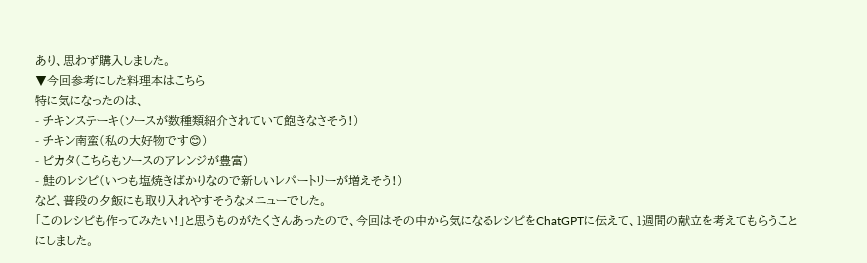あり、思わず購入しました。
▼今回参考にした料理本はこちら
特に気になったのは、
- チキンステーキ(ソースが数種類紹介されていて飽きなさそう!)
- チキン南蛮(私の大好物です😊)
- ピカタ(こちらもソースのアレンジが豊富)
- 鮭のレシピ(いつも塩焼きばかりなので新しいレパートリーが増えそう!)
など、普段の夕飯にも取り入れやすそうなメニューでした。
「このレシピも作ってみたい!」と思うものがたくさんあったので、今回はその中から気になるレシピをChatGPTに伝えて、1週間の献立を考えてもらうことにしました。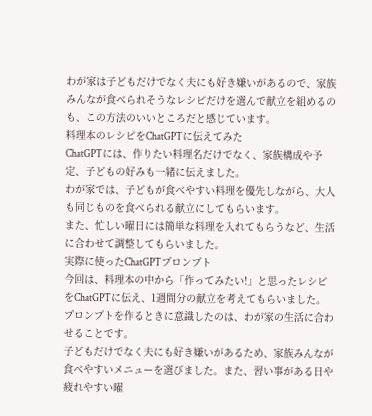わが家は子どもだけでなく夫にも好き嫌いがあるので、家族みんなが食べられそうなレシピだけを選んで献立を組めるのも、この方法のいいところだと感じています。
料理本のレシピをChatGPTに伝えてみた
ChatGPTには、作りたい料理名だけでなく、家族構成や予定、子どもの好みも一緒に伝えました。
わが家では、子どもが食べやすい料理を優先しながら、大人も同じものを食べられる献立にしてもらいます。
また、忙しい曜日には簡単な料理を入れてもらうなど、生活に合わせて調整してもらいました。
実際に使ったChatGPTプロンプト
今回は、料理本の中から「作ってみたい!」と思ったレシピをChatGPTに伝え、1週間分の献立を考えてもらいました。
プロンプトを作るときに意識したのは、わが家の生活に合わせることです。
子どもだけでなく夫にも好き嫌いがあるため、家族みんなが食べやすいメニューを選びました。また、習い事がある日や疲れやすい曜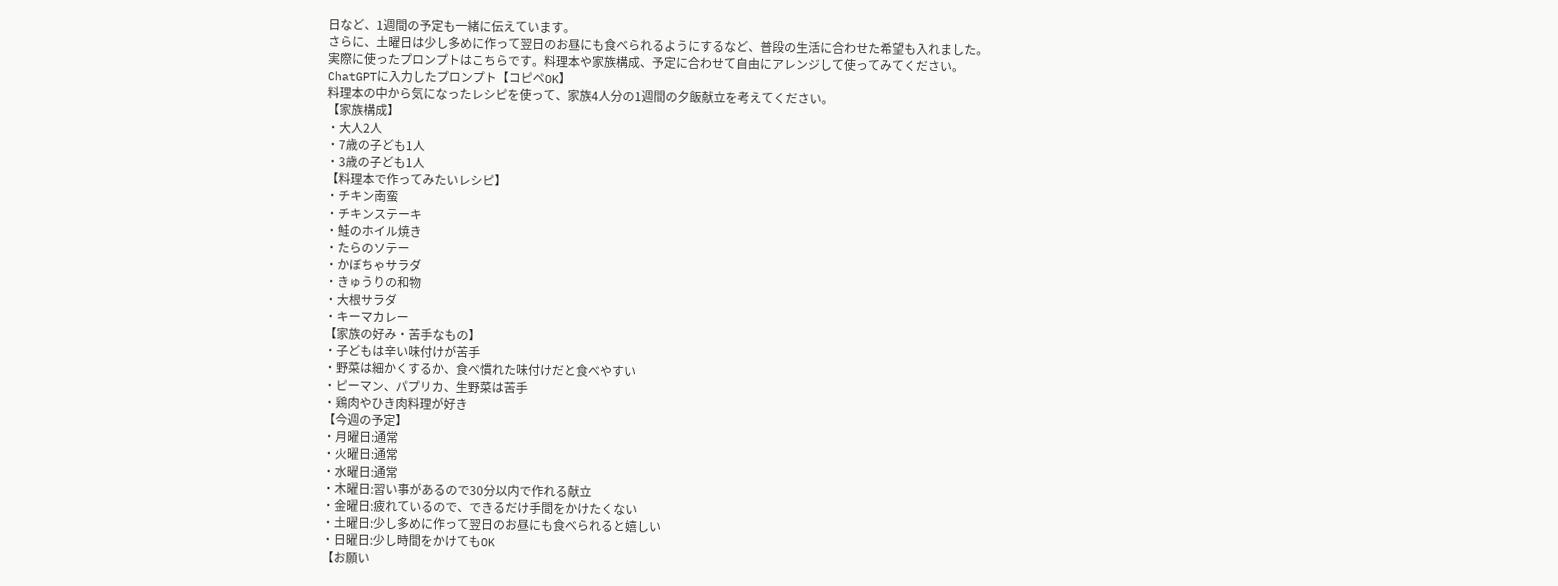日など、1週間の予定も一緒に伝えています。
さらに、土曜日は少し多めに作って翌日のお昼にも食べられるようにするなど、普段の生活に合わせた希望も入れました。
実際に使ったプロンプトはこちらです。料理本や家族構成、予定に合わせて自由にアレンジして使ってみてください。
ChatGPTに入力したプロンプト【コピペOK】
料理本の中から気になったレシピを使って、家族4人分の1週間の夕飯献立を考えてください。
【家族構成】
・大人2人
・7歳の子ども1人
・3歳の子ども1人
【料理本で作ってみたいレシピ】
・チキン南蛮
・チキンステーキ
・鮭のホイル焼き
・たらのソテー
・かぼちゃサラダ
・きゅうりの和物
・大根サラダ
・キーマカレー
【家族の好み・苦手なもの】
・子どもは辛い味付けが苦手
・野菜は細かくするか、食べ慣れた味付けだと食べやすい
・ピーマン、パプリカ、生野菜は苦手
・鶏肉やひき肉料理が好き
【今週の予定】
・月曜日:通常
・火曜日:通常
・水曜日:通常
・木曜日:習い事があるので30分以内で作れる献立
・金曜日:疲れているので、できるだけ手間をかけたくない
・土曜日:少し多めに作って翌日のお昼にも食べられると嬉しい
・日曜日:少し時間をかけてもOK
【お願い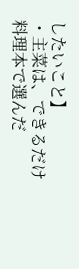したいこと】
・主菜は、できるだけ料理本で選んだ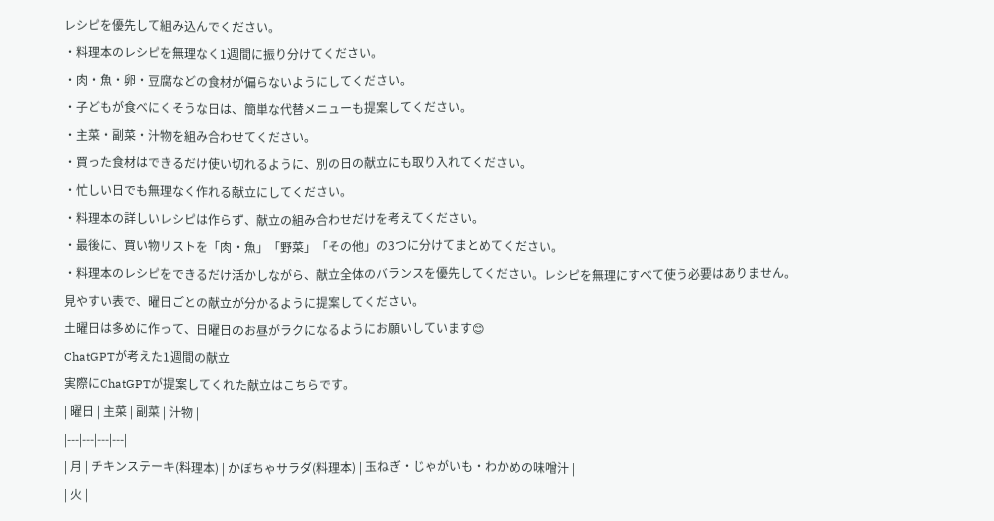レシピを優先して組み込んでください。
・料理本のレシピを無理なく1週間に振り分けてください。
・肉・魚・卵・豆腐などの食材が偏らないようにしてください。
・子どもが食べにくそうな日は、簡単な代替メニューも提案してください。
・主菜・副菜・汁物を組み合わせてください。
・買った食材はできるだけ使い切れるように、別の日の献立にも取り入れてください。
・忙しい日でも無理なく作れる献立にしてください。
・料理本の詳しいレシピは作らず、献立の組み合わせだけを考えてください。
・最後に、買い物リストを「肉・魚」「野菜」「その他」の3つに分けてまとめてください。
・料理本のレシピをできるだけ活かしながら、献立全体のバランスを優先してください。レシピを無理にすべて使う必要はありません。
見やすい表で、曜日ごとの献立が分かるように提案してください。
土曜日は多めに作って、日曜日のお昼がラクになるようにお願いしています😊
ChatGPTが考えた1週間の献立
実際にChatGPTが提案してくれた献立はこちらです。
| 曜日 | 主菜 | 副菜 | 汁物 |
|---|---|---|---|
| 月 | チキンステーキ(料理本) | かぼちゃサラダ(料理本) | 玉ねぎ・じゃがいも・わかめの味噌汁 |
| 火 |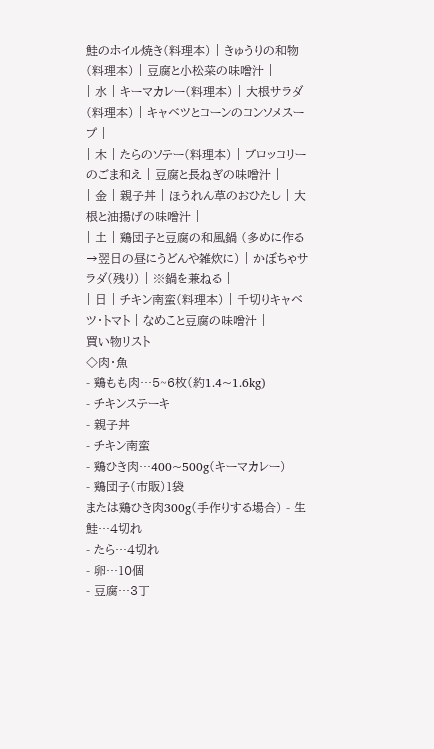鮭のホイル焼き(料理本) | きゅうりの和物(料理本) | 豆腐と小松菜の味噌汁 |
| 水 | キーマカレー(料理本) | 大根サラダ(料理本) | キャベツとコーンのコンソメスープ |
| 木 | たらのソテー(料理本) | ブロッコリーのごま和え | 豆腐と長ねぎの味噌汁 |
| 金 | 親子丼 | ほうれん草のおひたし | 大根と油揚げの味噌汁 |
| 土 | 鶏団子と豆腐の和風鍋 (多めに作る→翌日の昼にうどんや雑炊に) | かぼちゃサラダ(残り) | ※鍋を兼ねる |
| 日 | チキン南蛮(料理本) | 千切りキャベツ・トマト | なめこと豆腐の味噌汁 |
買い物リスト
◇肉・魚
- 鶏もも肉…5~6枚(約1.4~1.6kg)
- チキンステーキ
- 親子丼
- チキン南蛮
- 鶏ひき肉…400~500g(キーマカレー)
- 鶏団子(市販)1袋
または鶏ひき肉300g(手作りする場合) - 生鮭…4切れ
- たら…4切れ
- 卵…10個
- 豆腐…3丁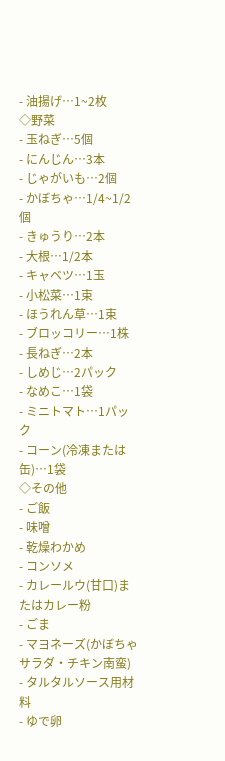- 油揚げ…1~2枚
◇野菜
- 玉ねぎ…5個
- にんじん…3本
- じゃがいも…2個
- かぼちゃ…1/4~1/2個
- きゅうり…2本
- 大根…1/2本
- キャベツ…1玉
- 小松菜…1束
- ほうれん草…1束
- ブロッコリー…1株
- 長ねぎ…2本
- しめじ…2パック
- なめこ…1袋
- ミニトマト…1パック
- コーン(冷凍または缶)…1袋
◇その他
- ご飯
- 味噌
- 乾燥わかめ
- コンソメ
- カレールウ(甘口)またはカレー粉
- ごま
- マヨネーズ(かぼちゃサラダ・チキン南蛮)
- タルタルソース用材料
- ゆで卵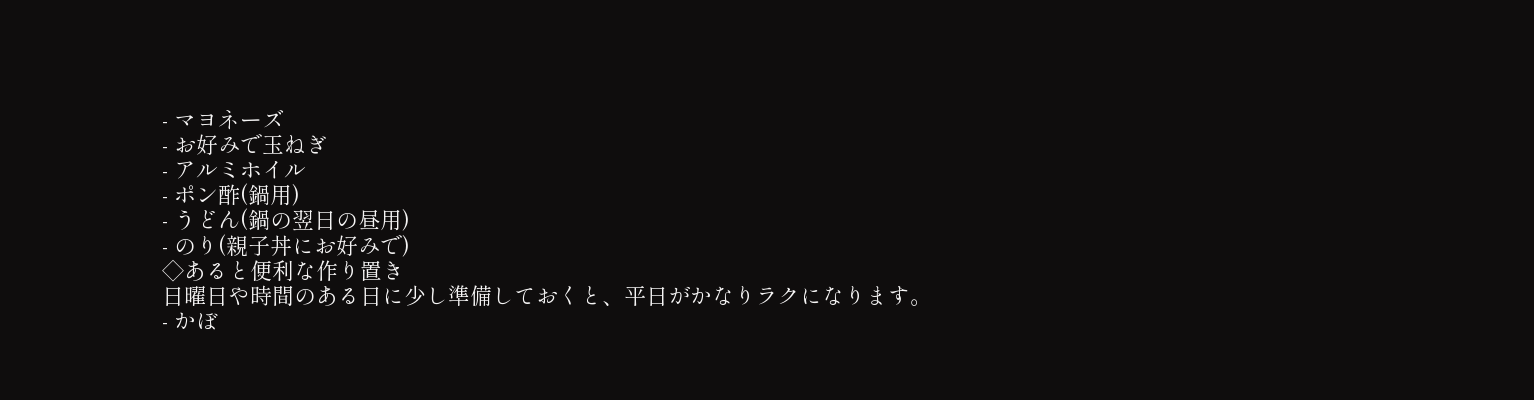- マヨネーズ
- お好みで玉ねぎ
- アルミホイル
- ポン酢(鍋用)
- うどん(鍋の翌日の昼用)
- のり(親子丼にお好みで)
◇あると便利な作り置き
日曜日や時間のある日に少し準備しておくと、平日がかなりラクになります。
- かぼ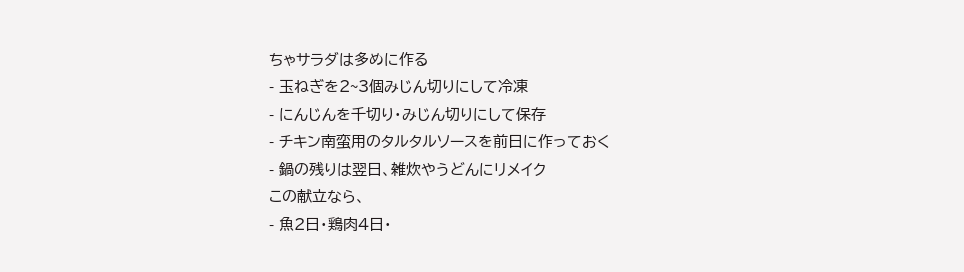ちゃサラダは多めに作る
- 玉ねぎを2~3個みじん切りにして冷凍
- にんじんを千切り・みじん切りにして保存
- チキン南蛮用のタルタルソースを前日に作っておく
- 鍋の残りは翌日、雑炊やうどんにリメイク
この献立なら、
- 魚2日・鶏肉4日・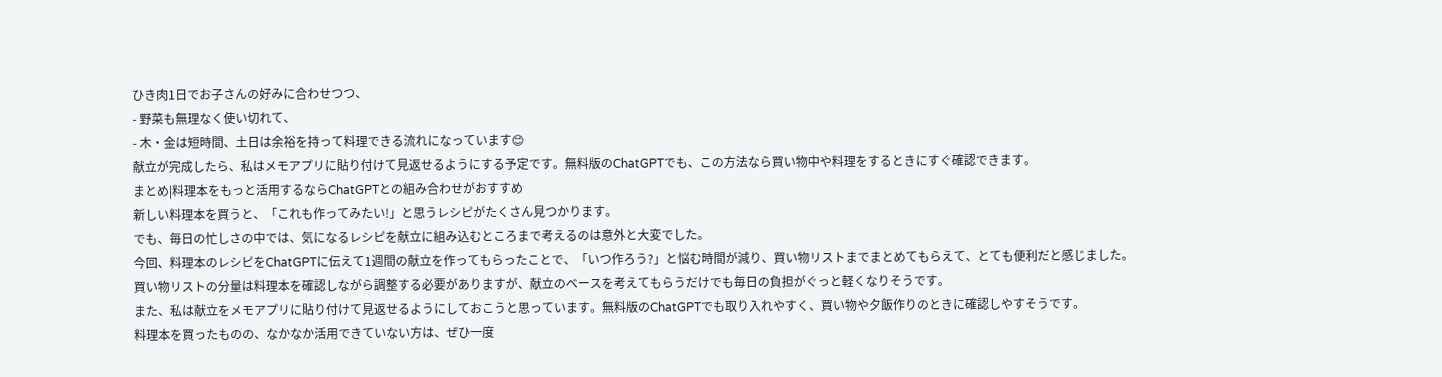ひき肉1日でお子さんの好みに合わせつつ、
- 野菜も無理なく使い切れて、
- 木・金は短時間、土日は余裕を持って料理できる流れになっています😊
献立が完成したら、私はメモアプリに貼り付けて見返せるようにする予定です。無料版のChatGPTでも、この方法なら買い物中や料理をするときにすぐ確認できます。
まとめ|料理本をもっと活用するならChatGPTとの組み合わせがおすすめ
新しい料理本を買うと、「これも作ってみたい!」と思うレシピがたくさん見つかります。
でも、毎日の忙しさの中では、気になるレシピを献立に組み込むところまで考えるのは意外と大変でした。
今回、料理本のレシピをChatGPTに伝えて1週間の献立を作ってもらったことで、「いつ作ろう?」と悩む時間が減り、買い物リストまでまとめてもらえて、とても便利だと感じました。
買い物リストの分量は料理本を確認しながら調整する必要がありますが、献立のベースを考えてもらうだけでも毎日の負担がぐっと軽くなりそうです。
また、私は献立をメモアプリに貼り付けて見返せるようにしておこうと思っています。無料版のChatGPTでも取り入れやすく、買い物や夕飯作りのときに確認しやすそうです。
料理本を買ったものの、なかなか活用できていない方は、ぜひ一度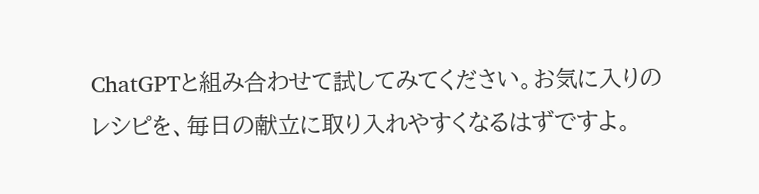ChatGPTと組み合わせて試してみてください。お気に入りのレシピを、毎日の献立に取り入れやすくなるはずですよ。